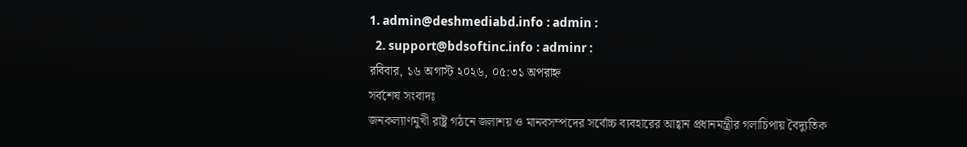1. admin@deshmediabd.info : admin :
  2. support@bdsoftinc.info : adminr :
রবিবার, ১৬ অগাস্ট ২০২৬, ০৫:৩১ অপরাহ্ন
সর্বশেষ সংবাদঃ
জনকল্যাণমুখী রাষ্ট্র গঠনে জলাশয় ও মানবসম্পদের সর্বোচ্চ ব্যবহারের আহ্বান প্রধানমন্ত্রীর গলাচিপায় বৈদ্যুতিক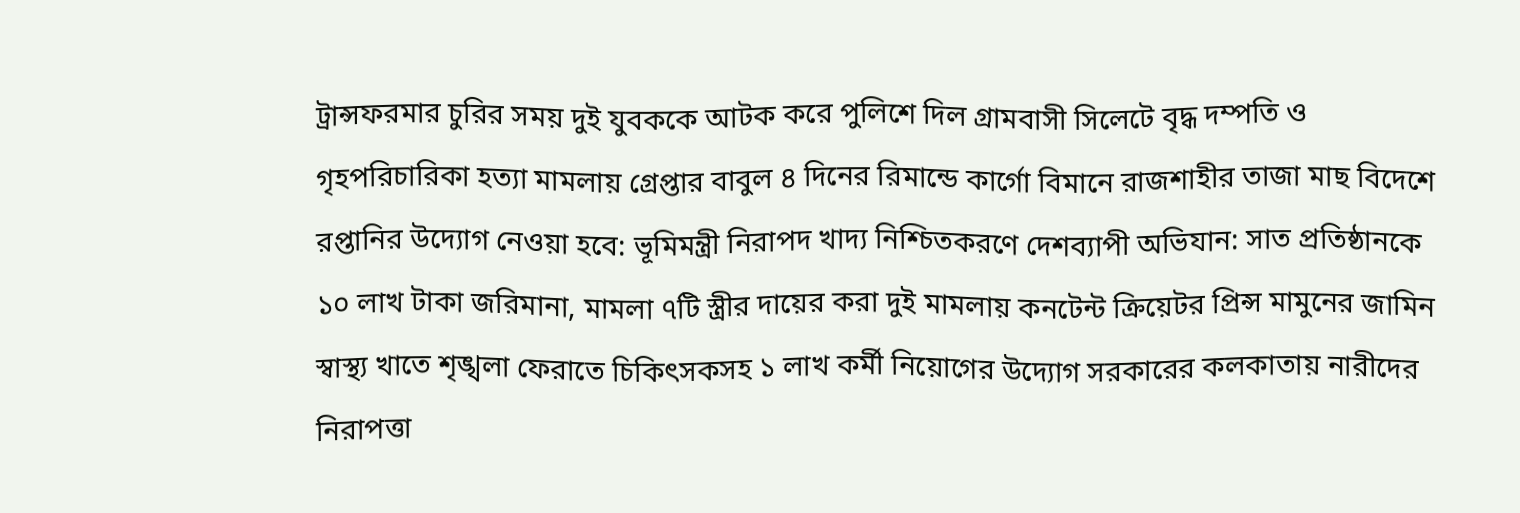ট্রান্সফরমার চুরির সময় দুই যুবককে আটক করে পুলিশে দিল গ্রামবাসী সিলেটে বৃদ্ধ দম্পতি ও গৃহপরিচারিকা হত্যা মামলায় গ্রেপ্তার বাবুল ৪ দিনের রিমান্ডে কার্গো বিমানে রাজশাহীর তাজা মাছ বিদেশে রপ্তানির উদ্যোগ নেওয়া হবে: ভূমিমন্ত্রী নিরাপদ খাদ্য নিশ্চিতকরণে দেশব্যাপী অভিযান: সাত প্রতিষ্ঠানকে ১০ লাখ টাকা জরিমানা, মামলা ৭টি স্ত্রীর দায়ের করা দুই মামলায় কনটেন্ট ক্রিয়েটর প্রিন্স মামুনের জামিন স্বাস্থ্য খাতে শৃঙ্খলা ফেরাতে চিকিৎসকসহ ১ লাখ কর্মী নিয়োগের উদ্যোগ সরকারের কলকাতায় নারীদের নিরাপত্তা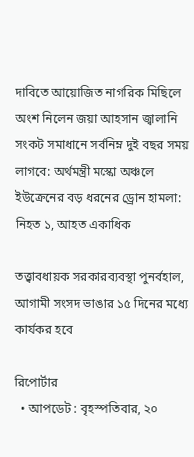দাবিতে আয়োজিত নাগরিক মিছিলে অংশ নিলেন জয়া আহসান জ্বালানি সংকট সমাধানে সর্বনিম্ন দুই বছর সময় লাগবে: অর্থমন্ত্রী মস্কো অঞ্চলে ইউক্রেনের বড় ধরনের ড্রোন হামলা: নিহত ১, আহত একাধিক

তত্ত্বাবধায়ক সরকারব্যবস্থা পুনর্বহাল, আগামী সংসদ ভাঙার ১৫ দিনের মধ্যে কার্যকর হবে

রিপোর্টার
  • আপডেট : বৃহস্পতিবার, ২০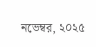নভেম্বর, ২০২৫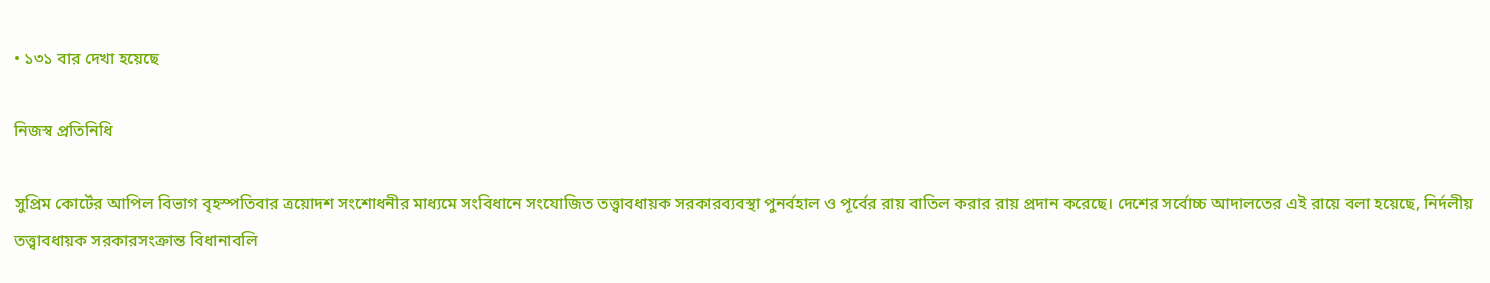• ১৩১ বার দেখা হয়েছে

নিজস্ব প্রতিনিধি

সুপ্রিম কোর্টের আপিল বিভাগ বৃহস্পতিবার ত্রয়োদশ সংশোধনীর মাধ্যমে সংবিধানে সংযোজিত তত্ত্বাবধায়ক সরকারব্যবস্থা পুনর্বহাল ও পূর্বের রায় বাতিল করার রায় প্রদান করেছে। দেশের সর্বোচ্চ আদালতের এই রায়ে বলা হয়েছে, নির্দলীয় তত্ত্বাবধায়ক সরকারসংক্রান্ত বিধানাবলি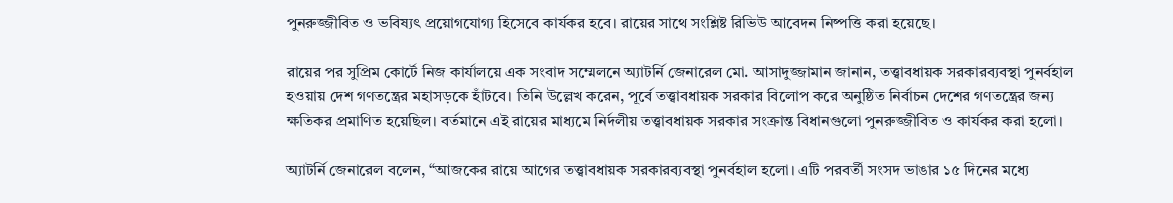পুনরুজ্জীবিত ও ভবিষ্যৎ প্রয়োগযোগ্য হিসেবে কার্যকর হবে। রায়ের সাথে সংশ্লিষ্ট রিভিউ আবেদন নিষ্পত্তি করা হয়েছে।

রায়ের পর সুপ্রিম কোর্টে নিজ কার্যালয়ে এক সংবাদ সম্মেলনে অ্যাটর্নি জেনারেল মো. আসাদুজ্জামান জানান, তত্ত্বাবধায়ক সরকারব্যবস্থা পুনর্বহাল হওয়ায় দেশ গণতন্ত্রের মহাসড়কে হাঁটবে। তিনি উল্লেখ করেন, পূর্বে তত্ত্বাবধায়ক সরকার বিলোপ করে অনুষ্ঠিত নির্বাচন দেশের গণতন্ত্রের জন্য ক্ষতিকর প্রমাণিত হয়েছিল। বর্তমানে এই রায়ের মাধ্যমে নির্দলীয় তত্ত্বাবধায়ক সরকার সংক্রান্ত বিধানগুলো পুনরুজ্জীবিত ও কার্যকর করা হলো।

অ্যাটর্নি জেনারেল বলেন, “আজকের রায়ে আগের তত্ত্বাবধায়ক সরকারব্যবস্থা পুনর্বহাল হলো। এটি পরবর্তী সংসদ ভাঙার ১৫ দিনের মধ্যে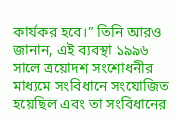কার্যকর হবে।” তিনি আরও জানান, এই ব্যবস্থা ১৯৯৬ সালে ত্রয়োদশ সংশোধনীর মাধ্যমে সংবিধানে সংযোজিত হয়েছিল এবং তা সংবিধানের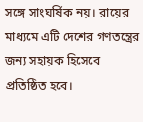সঙ্গে সাংঘর্ষিক নয়। রায়ের মাধ্যমে এটি দেশের গণতন্ত্রের জন্য সহায়ক হিসেবে প্রতিষ্ঠিত হবে।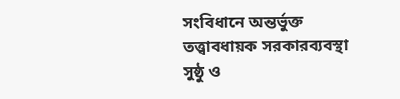সংবিধানে অন্তর্ভুক্ত তত্ত্বাবধায়ক সরকারব্যবস্থা সুষ্ঠু ও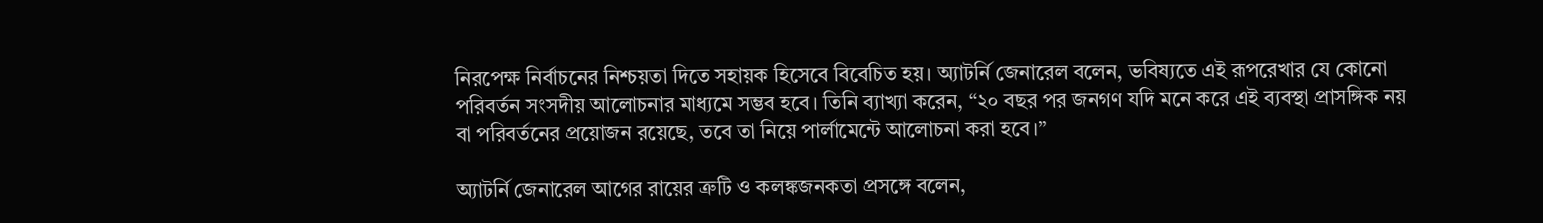নিরপেক্ষ নির্বাচনের নিশ্চয়তা দিতে সহায়ক হিসেবে বিবেচিত হয়। অ্যাটর্নি জেনারেল বলেন, ভবিষ্যতে এই রূপরেখার যে কোনো পরিবর্তন সংসদীয় আলোচনার মাধ্যমে সম্ভব হবে। তিনি ব্যাখ্যা করেন, “২০ বছর পর জনগণ যদি মনে করে এই ব্যবস্থা প্রাসঙ্গিক নয় বা পরিবর্তনের প্রয়োজন রয়েছে, তবে তা নিয়ে পার্লামেন্টে আলোচনা করা হবে।”

অ্যাটর্নি জেনারেল আগের রায়ের ত্রুটি ও কলঙ্কজনকতা প্রসঙ্গে বলেন,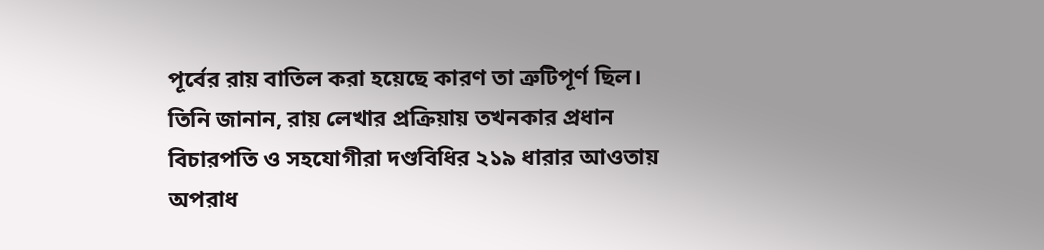পূর্বের রায় বাতিল করা হয়েছে কারণ তা ত্রুটিপূর্ণ ছিল। তিনি জানান, রায় লেখার প্রক্রিয়ায় তখনকার প্রধান বিচারপতি ও সহযোগীরা দণ্ডবিধির ২১৯ ধারার আওতায় অপরাধ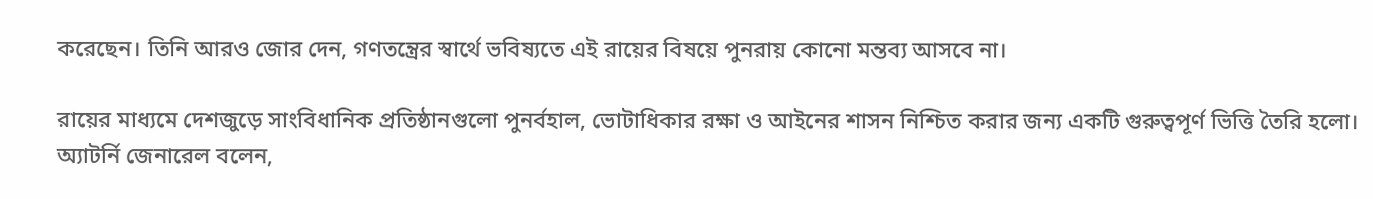করেছেন। তিনি আরও জোর দেন, গণতন্ত্রের স্বার্থে ভবিষ্যতে এই রায়ের বিষয়ে পুনরায় কোনো মন্তব্য আসবে না।

রায়ের মাধ্যমে দেশজুড়ে সাংবিধানিক প্রতিষ্ঠানগুলো পুনর্বহাল, ভোটাধিকার রক্ষা ও আইনের শাসন নিশ্চিত করার জন্য একটি গুরুত্বপূর্ণ ভিত্তি তৈরি হলো। অ্যাটর্নি জেনারেল বলেন,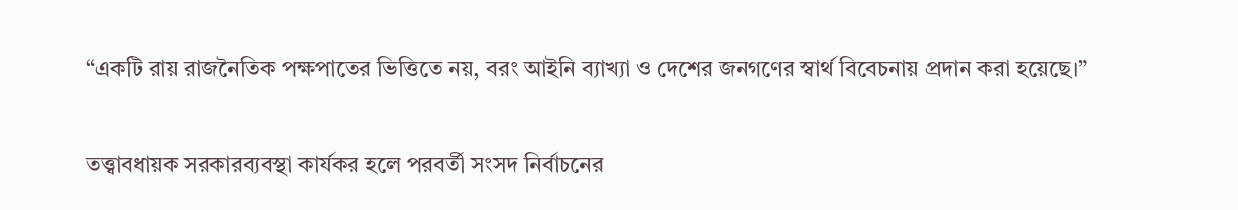“একটি রায় রাজনৈতিক পক্ষপাতের ভিত্তিতে নয়, বরং আইনি ব্যাখ্যা ও দেশের জনগণের স্বার্থ বিবেচনায় প্রদান করা হয়েছে।”

তত্ত্বাবধায়ক সরকারব্যবস্থা কার্যকর হলে পরবর্তী সংসদ নির্বাচনের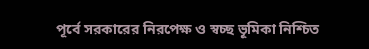পূর্বে সরকারের নিরপেক্ষ ও স্বচ্ছ ভূমিকা নিশ্চিত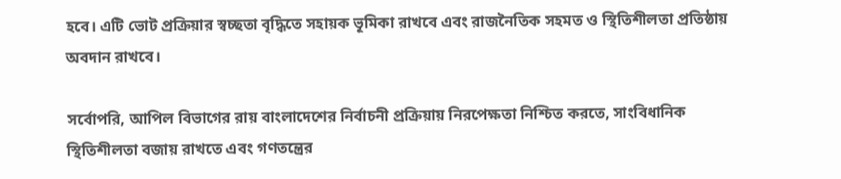হবে। এটি ভোট প্রক্রিয়ার স্বচ্ছতা বৃদ্ধিতে সহায়ক ভূমিকা রাখবে এবং রাজনৈতিক সহমত ও স্থিতিশীলতা প্রতিষ্ঠায় অবদান রাখবে।

সর্বোপরি, আপিল বিভাগের রায় বাংলাদেশের নির্বাচনী প্রক্রিয়ায় নিরপেক্ষতা নিশ্চিত করতে, সাংবিধানিক স্থিতিশীলতা বজায় রাখতে এবং গণতন্ত্রের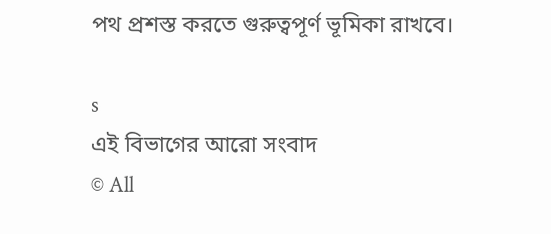পথ প্রশস্ত করতে গুরুত্বপূর্ণ ভূমিকা রাখবে।

s
এই বিভাগের আরো সংবাদ
© All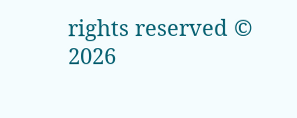rights reserved © 2026